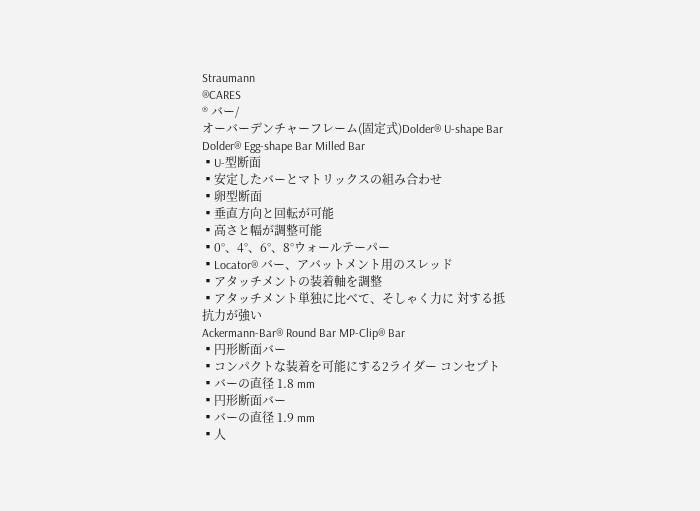Straumann
®CARES
® バー/
オーバーデンチャーフレーム(固定式)Dolder® U-shape Bar Dolder® Egg-shape Bar Milled Bar
▪U-型断面
▪安定したバーとマトリックスの組み合わせ
▪卵型断面
▪垂直方向と回転が可能
▪高さと幅が調整可能
▪0°、4°、6°、8°ウォールテーパー
▪Locator® バー、アバットメント用のスレッド
▪アタッチメントの装着軸を調整
▪アタッチメント単独に比べて、そしゃく力に 対する抵抗力が強い
Ackermann-Bar® Round Bar MP-Clip® Bar
▪円形断面バー
▪コンパクトな装着を可能にする2ライダー コンセプト
▪バーの直径 1.8 mm
▪円形断面バー
▪バーの直径 1.9 mm
▪人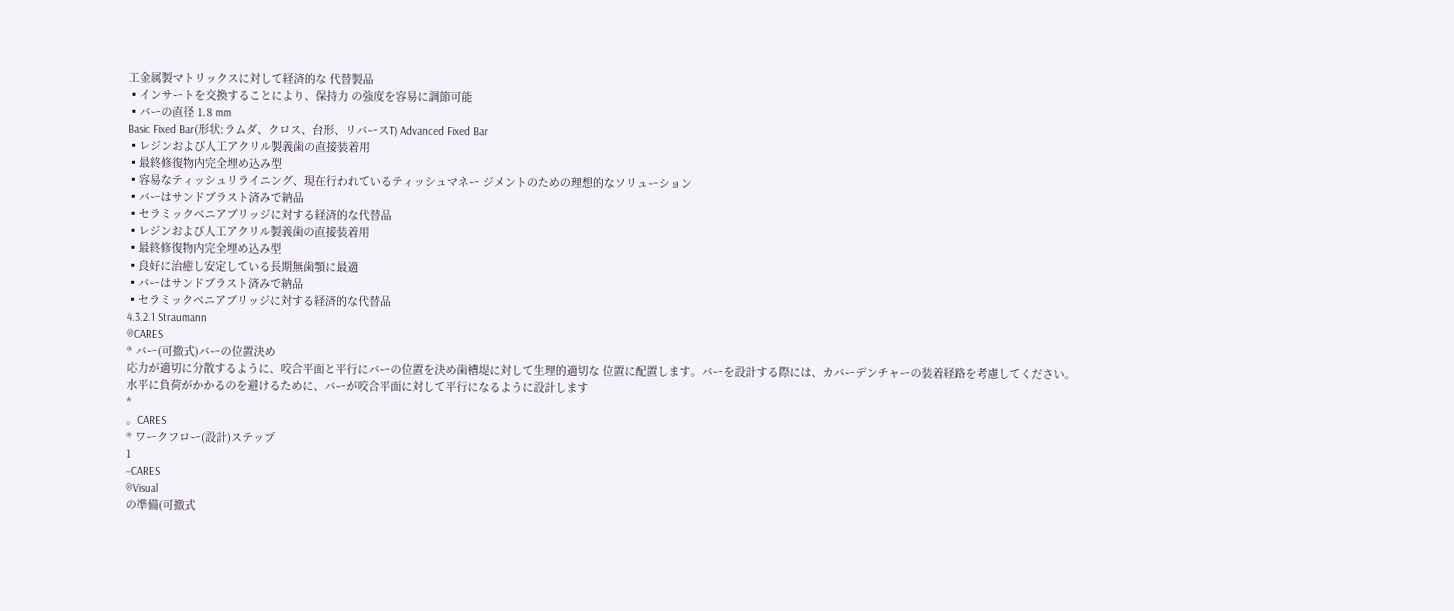工金属製マトリックスに対して経済的な 代替製品
▪インサートを交換することにより、保持力 の強度を容易に調節可能
▪バーの直径 1.8 mm
Basic Fixed Bar(形状:ラムダ、クロス、台形、リバースT) Advanced Fixed Bar
▪レジンおよび人工アクリル製義歯の直接装着用
▪最終修復物内完全埋め込み型
▪容易なティッシュリライニング、現在行われているティッシュマネー ジメントのための理想的なソリューション
▪バーはサンドブラスト済みで納品
▪セラミックベニアブリッジに対する経済的な代替品
▪レジンおよび人工アクリル製義歯の直接装着用
▪最終修復物内完全埋め込み型
▪良好に治癒し安定している長期無歯顎に最適
▪バーはサンドブラスト済みで納品
▪セラミックベニアブリッジに対する経済的な代替品
4.3.2.1 Straumann
®CARES
® バー(可撤式)バーの位置決め
応力が適切に分散するように、咬合平面と平行にバーの位置を決め歯槽堤に対して生理的適切な 位置に配置します。バーを設計する際には、カバーデンチャーの装着経路を考慮してください。
水平に負荷がかかるのを避けるために、バーが咬合平面に対して平行になるように設計します
*
。CARES
® ワークフロー(設計)ステップ
1
−CARES
®Visual
の準備(可撤式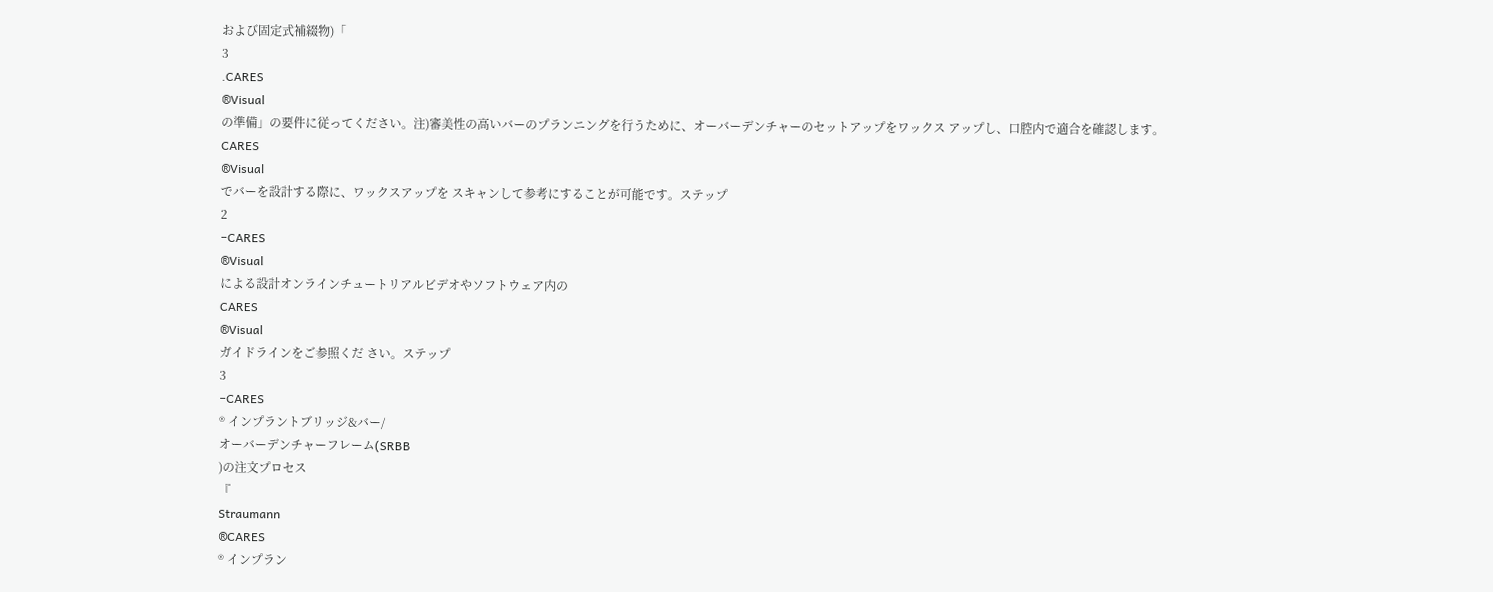および固定式補綴物)「
3
.CARES
®Visual
の準備」の要件に従ってください。注)審美性の高いバーのプランニングを行うために、オーバーデンチャーのセットアップをワックス アップし、口腔内で適合を確認します。
CARES
®Visual
でバーを設計する際に、ワックスアップを スキャンして参考にすることが可能です。ステップ
2
−CARES
®Visual
による設計オンラインチュートリアルビデオやソフトウェア内の
CARES
®Visual
ガイドラインをご参照くだ さい。ステップ
3
−CARES
® インプラントブリッジ&バー/
オーバーデンチャーフレーム(SRBB
)の注文プロセス
『
Straumann
®CARES
® インプラン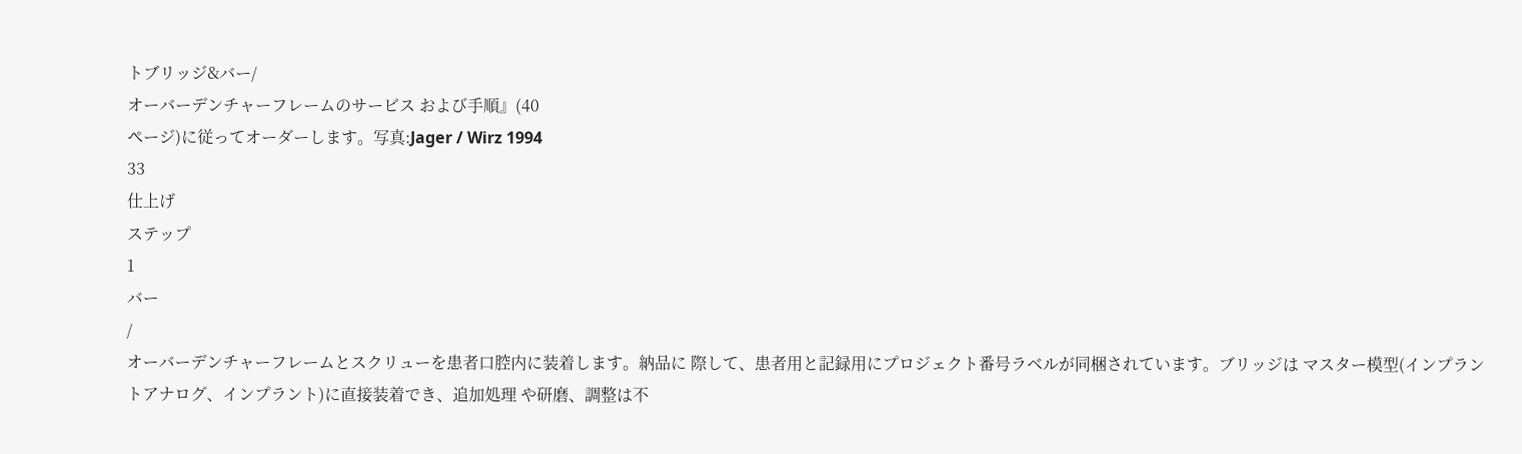トブリッジ&バー/
オーバーデンチャーフレームのサービス および手順』(40
ページ)に従ってオーダーします。写真:Jager / Wirz 1994
33
仕上げ
ステップ
1
バー
/
オーバーデンチャーフレームとスクリューを患者口腔内に装着します。納品に 際して、患者用と記録用にプロジェクト番号ラベルが同梱されています。ブリッジは マスター模型(インプラントアナログ、インプラント)に直接装着でき、追加処理 や研磨、調整は不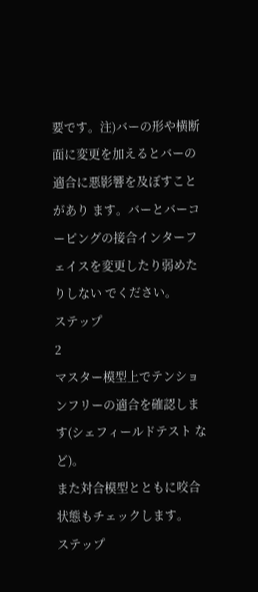要です。注)バーの形や横断面に変更を加えるとバーの適合に悪影響を及ぼすことがあり ます。バーとバーコーピングの接合インターフェイスを変更したり弱めたりしない でください。
ステップ
2
マスター模型上でテンションフリーの適合を確認します(シェフィールドテスト など)。
また対合模型とともに咬合状態もチェックします。
ステップ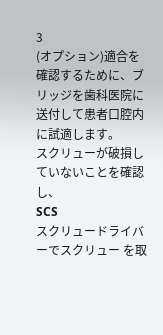3
(オプション)適合を確認するために、ブリッジを歯科医院に送付して患者口腔内に試適します。
スクリューが破損していないことを確認し、
SCS
スクリュードライバーでスクリュー を取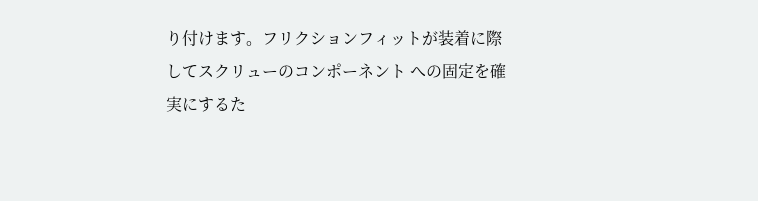り付けます。フリクションフィットが装着に際してスクリューのコンポーネント への固定を確実にするた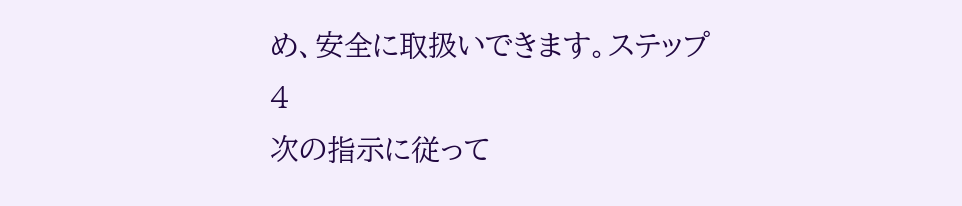め、安全に取扱いできます。ステップ
4
次の指示に従って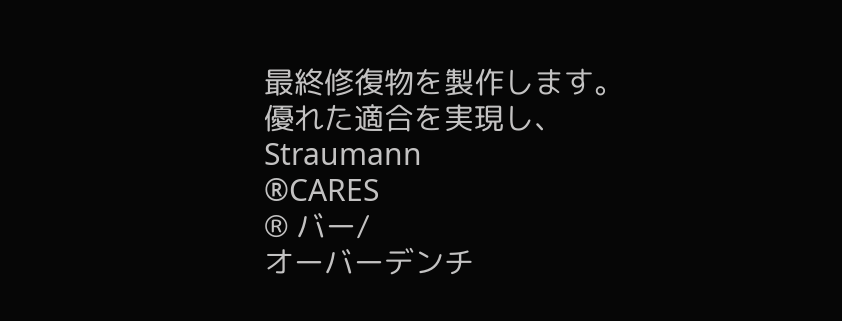最終修復物を製作します。
優れた適合を実現し、
Straumann
®CARES
® バー/
オーバーデンチ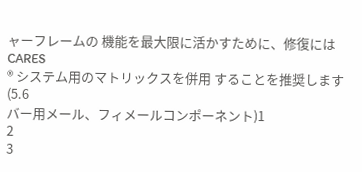ャーフレームの 機能を最大限に活かすために、修復にはCARES
® システム用のマトリックスを併用 することを推奨します(5.6
バー用メール、フィメールコンポーネント)1
2
3